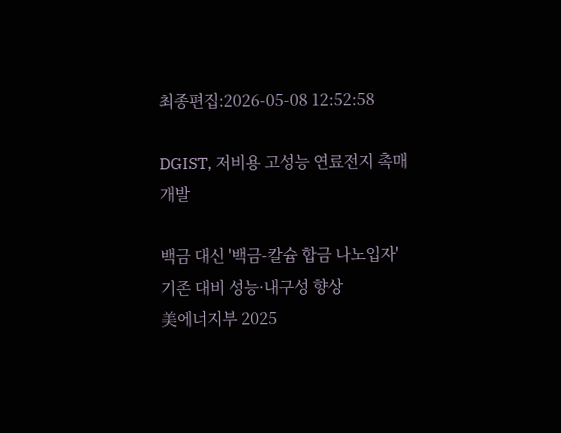최종편집:2026-05-08 12:52:58

DGIST, 저비용 고성능 연료전지 촉매 개발

백금 대신 '백금-칼슘 합금 나노입자'
기존 대비 성능·내구성 향상
美에너지부 2025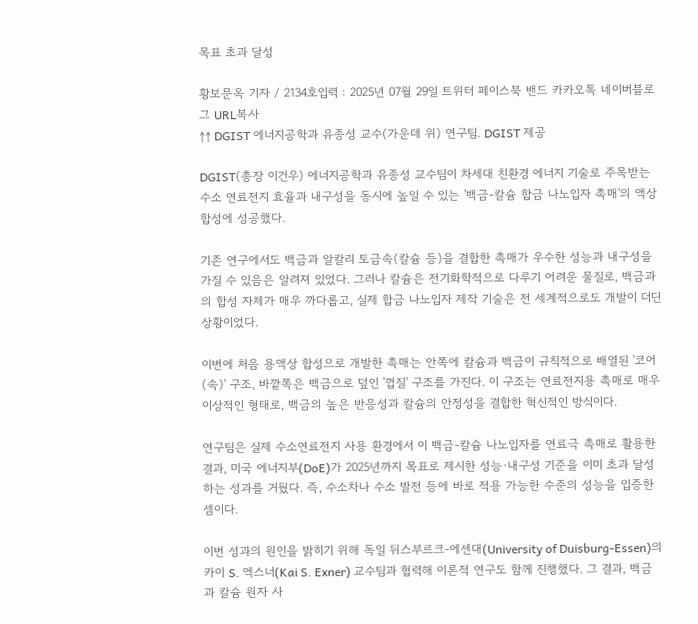목표 초과 달성

황보문옥 기자 / 2134호입력 : 2025년 07월 29일 트위터 페이스북 밴드 카카오톡 네이버블로그 URL복사
↑↑ DGIST 에너지공학과 유종성 교수(가운데 위) 연구팀. DGIST 제공

DGIST(총장 이건우) 에너지공학과 유종성 교수팀이 차세대 친환경 에너지 기술로 주목받는 수소 연료전지 효율과 내구성을 동시에 높일 수 있는 '백금-칼슘 합금 나노입자 촉매'의 액상합성에 성공했다.

기존 연구에서도 백금과 알칼리 토금속(칼슘 등)을 결합한 촉매가 우수한 성능과 내구성을 가질 수 있음은 알려져 있었다. 그러나 칼슘은 전기화학적으로 다루기 어려운 물질로, 백금과의 합성 자체가 매우 까다롭고, 실제 합금 나노입자 제작 기술은 전 세계적으로도 개발이 더딘 상황이었다.

이번에 처음 용액상 합성으로 개발한 촉매는 안쪽에 칼슘과 백금이 규칙적으로 배열된 '코어(속)' 구조, 바깥쪽은 백금으로 덮인 '껍질' 구조를 가진다. 이 구조는 연료전지용 촉매로 매우 이상적인 형태로, 백금의 높은 반응성과 칼슘의 안정성을 결합한 혁신적인 방식이다.

연구팀은 실제 수소연료전지 사용 환경에서 이 백금-칼슘 나노입자를 연료극 촉매로 활용한 결과, 미국 에너지부(DoE)가 2025년까지 목표로 제시한 성능·내구성 기준을 이미 초과 달성하는 성과를 거뒀다. 즉, 수소차나 수소 발전 등에 바로 적용 가능한 수준의 성능을 입증한 셈이다.

이번 성과의 원인을 밝히기 위해 독일 뒤스부르크-에센대(University of Duisburg-Essen)의 카이 S. 엑스너(Kai S. Exner) 교수팀과 협력해 이론적 연구도 함께 진행했다. 그 결과, 백금과 칼슘 원자 사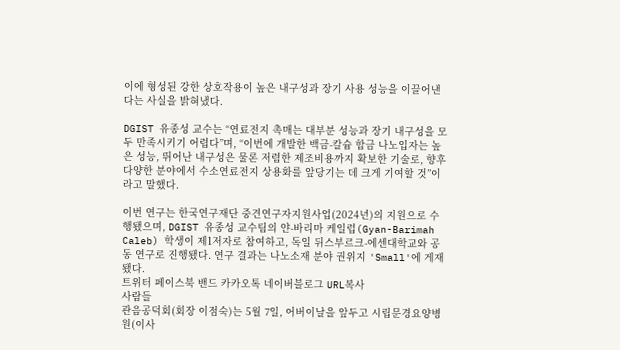이에 형성된 강한 상호작용이 높은 내구성과 장기 사용 성능을 이끌어낸다는 사실을 밝혀냈다.

DGIST 유종성 교수는 “연료전지 촉매는 대부분 성능과 장기 내구성을 모두 만족시키기 어렵다”며, “이번에 개발한 백금-칼슘 합금 나노입자는 높은 성능, 뛰어난 내구성은 물론 저렴한 제조비용까지 확보한 기술로, 향후 다양한 분야에서 수소연료전지 상용화를 앞당기는 데 크게 기여할 것”이라고 말했다.

이번 연구는 한국연구재단 중견연구자지원사업(2024년)의 지원으로 수행됐으며, DGIST 유종성 교수팀의 얀-바리마 케일럽(Gyan-Barimah Caleb) 학생이 제1저자로 참여하고, 독일 뒤스부르크-에센대학교와 공동 연구로 진행됐다. 연구 결과는 나노소재 분야 권위지 'Small'에 게재됐다.
트위터 페이스북 밴드 카카오톡 네이버블로그 URL복사
사람들
관음공덕회(회장 이점숙)는 5월 7일, 어버이날을 앞두고 시립문경요양병원(이사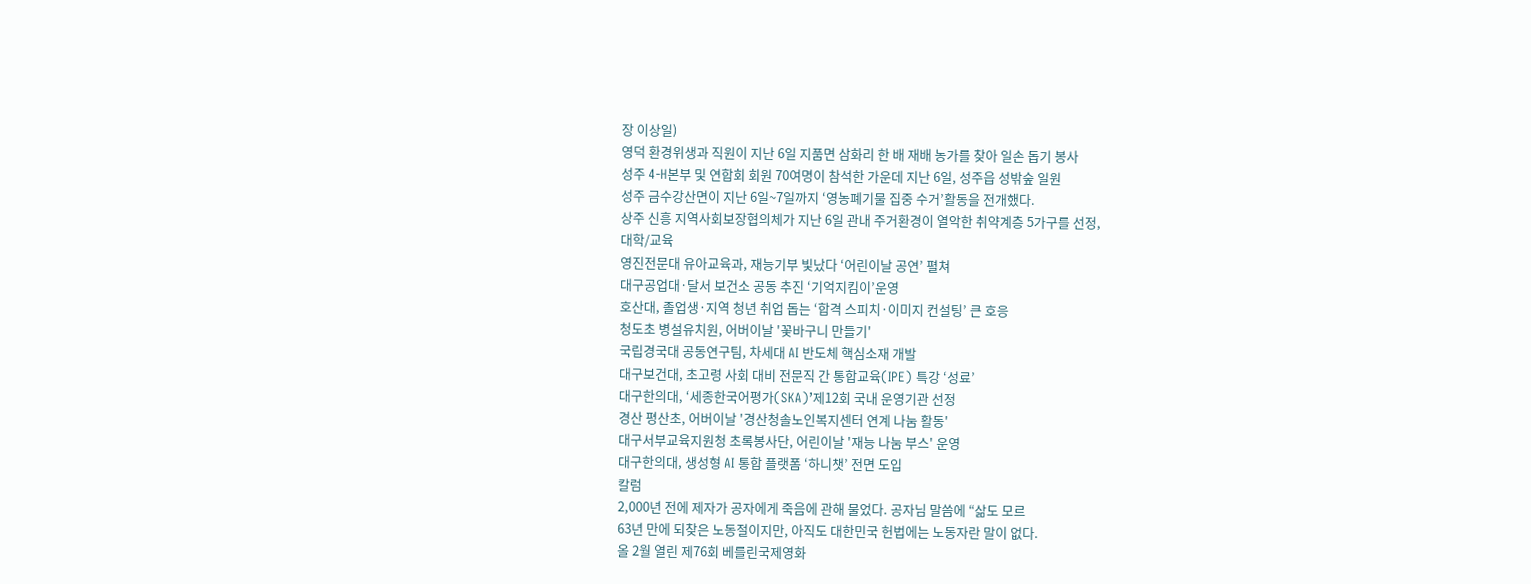장 이상일)
영덕 환경위생과 직원이 지난 6일 지품면 삼화리 한 배 재배 농가를 찾아 일손 돕기 봉사
성주 4-H본부 및 연합회 회원 70여명이 참석한 가운데 지난 6일, 성주읍 성밖숲 일원
성주 금수강산면이 지난 6일~7일까지 ‘영농폐기물 집중 수거’활동을 전개했다.
상주 신흥 지역사회보장협의체가 지난 6일 관내 주거환경이 열악한 취약계층 5가구를 선정,
대학/교육
영진전문대 유아교육과, 재능기부 빛났다 ‘어린이날 공연’ 펼쳐
대구공업대·달서 보건소 공동 추진 ‘기억지킴이’운영
호산대, 졸업생·지역 청년 취업 돕는 ‘합격 스피치·이미지 컨설팅’ 큰 호응
청도초 병설유치원, 어버이날 '꽃바구니 만들기'
국립경국대 공동연구팀, 차세대 AI 반도체 핵심소재 개발
대구보건대, 초고령 사회 대비 전문직 간 통합교육(IPE) 특강 ‘성료’
대구한의대, ‘세종한국어평가(SKA)’제12회 국내 운영기관 선정
경산 평산초, 어버이날 '경산청솔노인복지센터 연계 나눔 활동'
대구서부교육지원청 초록봉사단, 어린이날 '재능 나눔 부스' 운영
대구한의대, 생성형 AI 통합 플랫폼 ‘하니챗’ 전면 도입
칼럼
2,000년 전에 제자가 공자에게 죽음에 관해 물었다. 공자님 말씀에 “삶도 모르
63년 만에 되찾은 노동절이지만, 아직도 대한민국 헌법에는 노동자란 말이 없다.
올 2월 열린 제76회 베를린국제영화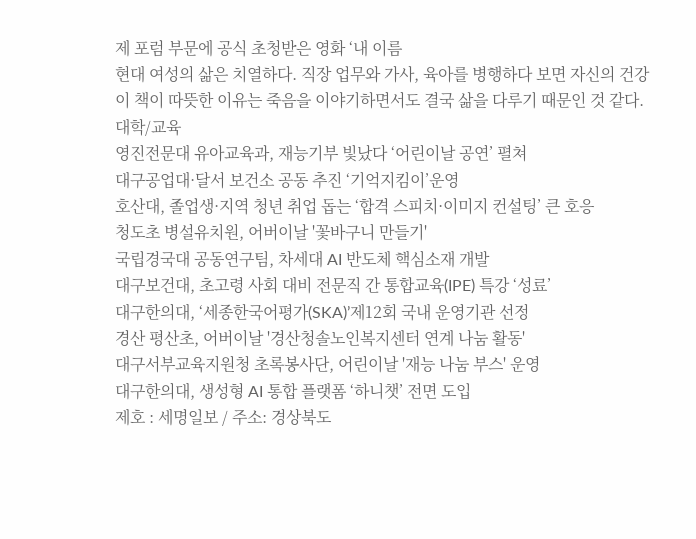제 포럼 부문에 공식 초청받은 영화 ‘내 이름
현대 여성의 삶은 치열하다. 직장 업무와 가사, 육아를 병행하다 보면 자신의 건강
이 책이 따뜻한 이유는 죽음을 이야기하면서도 결국 삶을 다루기 때문인 것 같다.
대학/교육
영진전문대 유아교육과, 재능기부 빛났다 ‘어린이날 공연’ 펼쳐
대구공업대·달서 보건소 공동 추진 ‘기억지킴이’운영
호산대, 졸업생·지역 청년 취업 돕는 ‘합격 스피치·이미지 컨설팅’ 큰 호응
청도초 병설유치원, 어버이날 '꽃바구니 만들기'
국립경국대 공동연구팀, 차세대 AI 반도체 핵심소재 개발
대구보건대, 초고령 사회 대비 전문직 간 통합교육(IPE) 특강 ‘성료’
대구한의대, ‘세종한국어평가(SKA)’제12회 국내 운영기관 선정
경산 평산초, 어버이날 '경산청솔노인복지센터 연계 나눔 활동'
대구서부교육지원청 초록봉사단, 어린이날 '재능 나눔 부스' 운영
대구한의대, 생성형 AI 통합 플랫폼 ‘하니챗’ 전면 도입
제호 : 세명일보 / 주소: 경상북도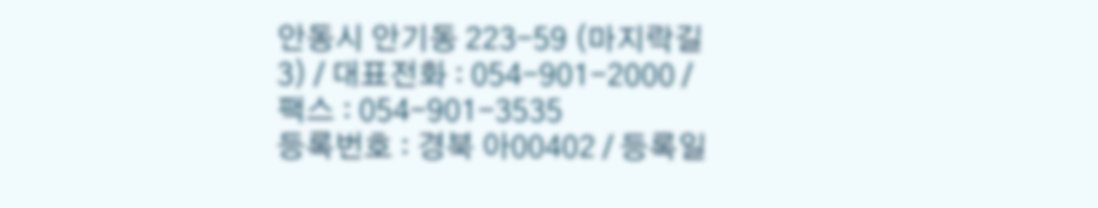안동시 안기동 223-59 (마지락길 3) / 대표전화 : 054-901-2000 / 팩스 : 054-901-3535
등록번호 : 경북 아00402 / 등록일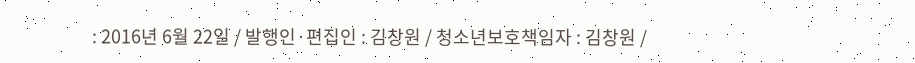: 2016년 6월 22일 / 발행인·편집인 : 김창원 / 청소년보호책임자 : 김창원 /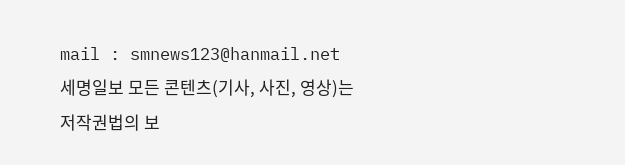mail : smnews123@hanmail.net
세명일보 모든 콘텐츠(기사, 사진, 영상)는 저작권법의 보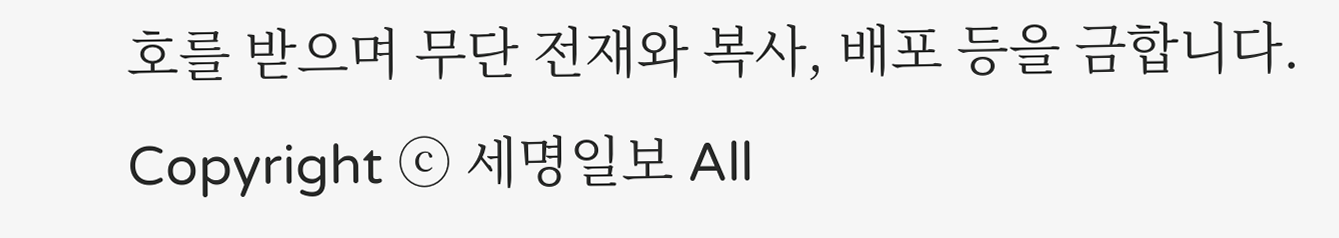호를 받으며 무단 전재와 복사, 배포 등을 금합니다.
Copyright ⓒ 세명일보 All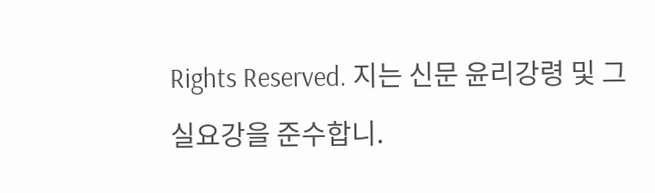Rights Reserved. 지는 신문 윤리강령 및 그 실요강을 준수합니.